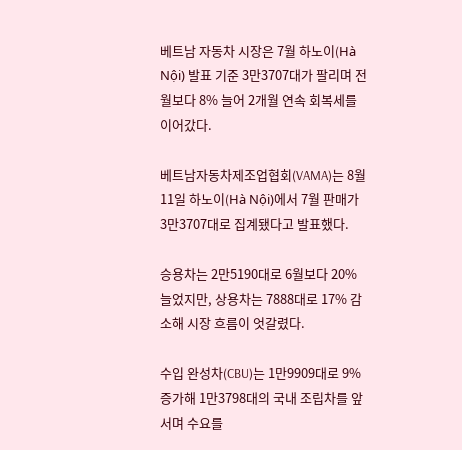베트남 자동차 시장은 7월 하노이(Hà Nội) 발표 기준 3만3707대가 팔리며 전월보다 8% 늘어 2개월 연속 회복세를 이어갔다.

베트남자동차제조업협회(VAMA)는 8월 11일 하노이(Hà Nội)에서 7월 판매가 3만3707대로 집계됐다고 발표했다.

승용차는 2만5190대로 6월보다 20% 늘었지만, 상용차는 7888대로 17% 감소해 시장 흐름이 엇갈렸다.

수입 완성차(CBU)는 1만9909대로 9% 증가해 1만3798대의 국내 조립차를 앞서며 수요를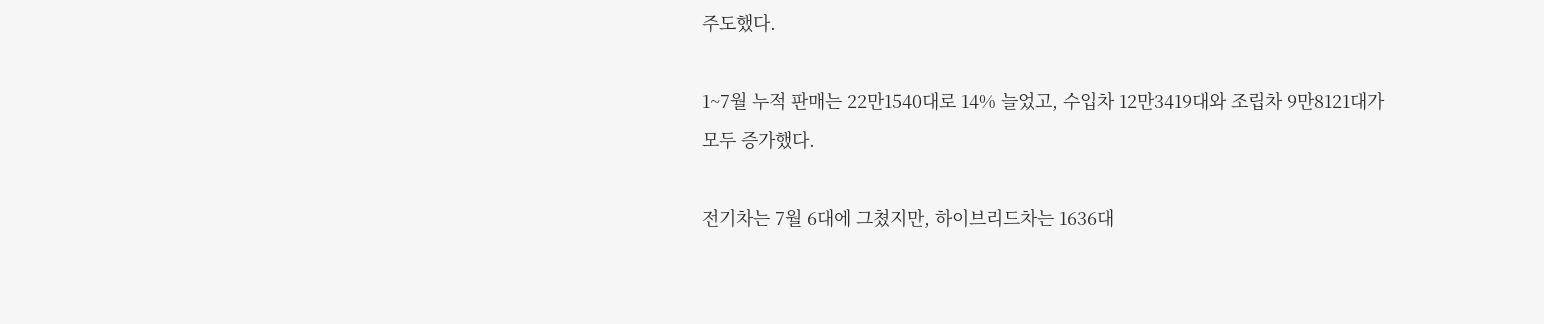주도했다.

1~7월 누적 판매는 22만1540대로 14% 늘었고, 수입차 12만3419대와 조립차 9만8121대가 모두 증가했다.

전기차는 7월 6대에 그쳤지만, 하이브리드차는 1636대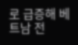로 급증해 베트남 전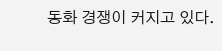동화 경쟁이 커지고 있다.